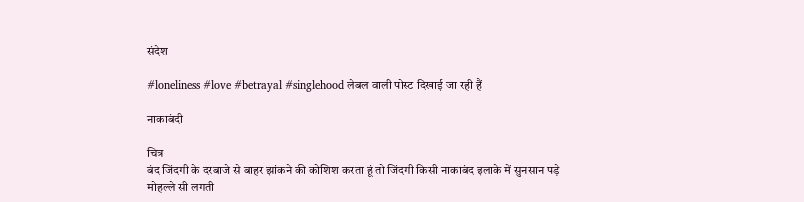संदेश

#loneliness #love #betrayal #singlehood लेबल वाली पोस्ट दिखाई जा रही हैं

नाकाबंदी

चित्र
बंद जिंदगी के दरबाजे से बाहर झांकने की कोशिश करता हूं तो जिंदगी किसी नाकाबंद इलाके में सुनसान पड़े मोहल्ले सी लगती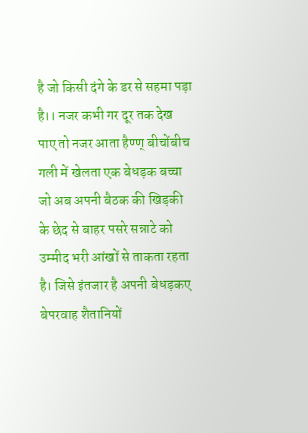है जो किसी दंगे के डर से सहमा पड़ा है।। नजर कभी गर दूर तक देख पाए तो नजर आता हैण्ण् बीचोंबीच गली में खेलता एक बेधड़क बच्चा जो अब अपनी बैठक की खिड़की के छेद से बाहर पसरे सन्नाटे को उम्मीद भरी आंखों से ताकता रहता है। जिसे इंतजार है अपनी बेधड़कए बेपरवाह शैतानियों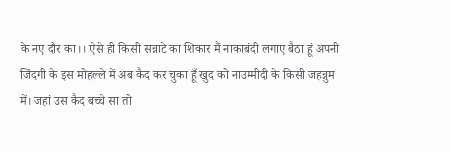के नए दौर का।। ऐसे ही किसी सन्नाटे का शिकार मैं नाकाबंदी लगाए बैठा हूं अपनी जिंदगी के इस मोहल्ले में अब कैद कर चुका हूँ खुद को नाउम्मीदी के किसी जहन्नुम में। जहां उस कैद बच्चे सा तो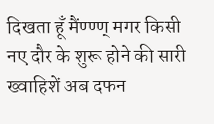दिखता हूँ मैंण्ण्ण् मगर किसी नए दौर के शुरू होने की सारी ख्वाहिशें अब दफन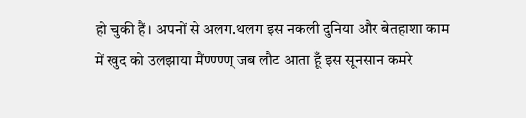हो चुकी हैं। अपनों से अलग.थलग इस नकली दुनिया और बेतहाशा काम में खुद को उलझाया मैंण्ण्ण्ण् जब लौट आता हूँ इस सूनसान कमरे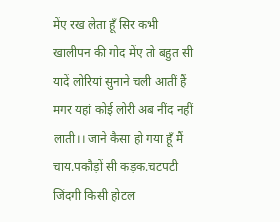मेंए रख लेता हूँ सिर कभी खालीपन की गोद मेंए तो बहुत सी यादें लोरियां सुनाने चली आतीं हैं मगर यहां कोई लोरी अब नींद नहीं लाती।। जाने कैसा हो गया हूँ मैं चाय.पकौड़ों सी कड़क.चटपटी जिंदगी किसी होटल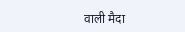वाली मैदा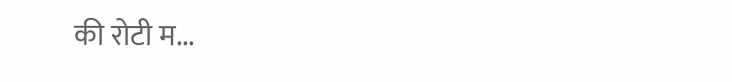की रोटी म...